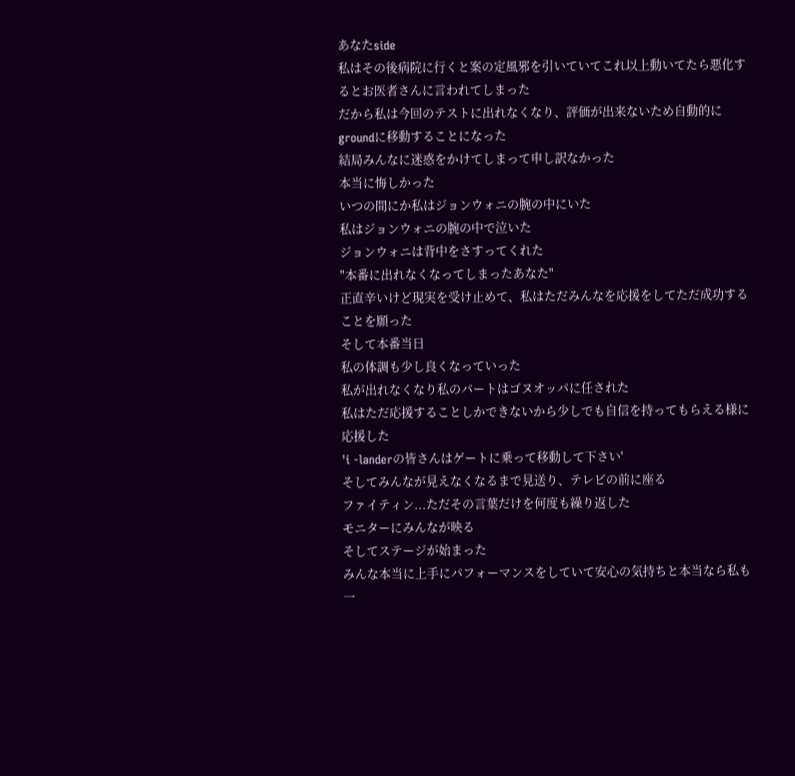あなたside
私はその後病院に行くと案の定風邪を引いていてこれ以上動いてたら悪化するとお医者さんに言われてしまった
だから私は今回のテストに出れなくなり、評価が出来ないため自動的にgroundに移動することになった
結局みんなに迷惑をかけてしまって申し訳なかった
本当に悔しかった
いつの間にか私はジョンウォニの腕の中にいた
私はジョンウォニの腕の中で泣いた
ジョンウォニは背中をさすってくれた
"本番に出れなくなってしまったあなた"
正直辛いけど現実を受け止めて、私はただみんなを応援をしてただ成功することを願った
そして本番当日
私の体調も少し良くなっていった
私が出れなくなり私のパートはゴヌオッパに任された
私はただ応援することしかできないから少しでも自信を持ってもらえる様に応援した
'i -landerの皆さんはゲートに乗って移動して下さい'
そしてみんなが見えなくなるまで見送り、テレビの前に座る
ファイティン...ただその言葉だけを何度も繰り返した
モニターにみんなが映る
そしてステージが始まった
みんな本当に上手にパフォーマンスをしていて安心の気持ちと本当なら私も一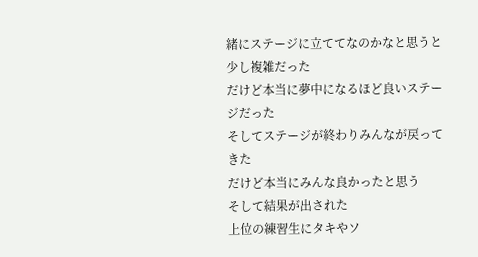緒にステージに立ててなのかなと思うと少し複雑だった
だけど本当に夢中になるほど良いステージだった
そしてステージが終わりみんなが戻ってきた
だけど本当にみんな良かったと思う
そして結果が出された
上位の練習生にタキやソ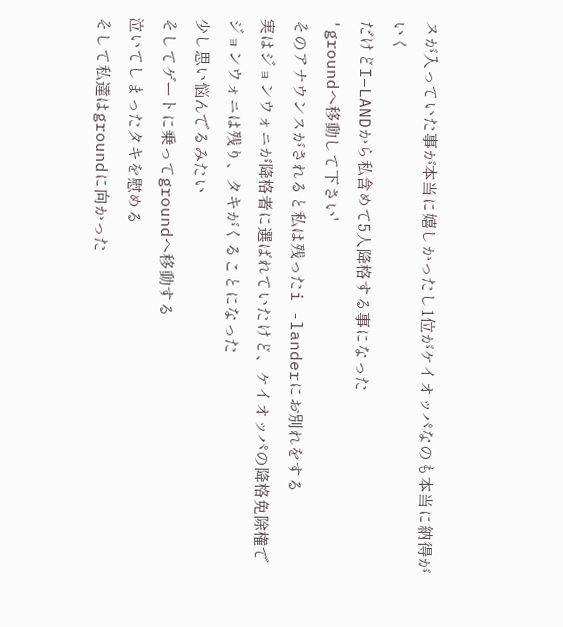ヌが入っていた事が本当に嬉しかったし1位がケイオッパなのも本当に納得がいく
だけどI−LANDから私含めて5人降格する事になった
'groundへ移動して下さい'
そのアナウンスがされると私は残ったi -landerにお別れをする
実はジョンウォニが降格者に選ばれていたけど、ケイオッパの降格免除権でジョンウォニは残り、タキがくることになった
少し思い悩んでるみたい
そしてゲートに乗ってgroundへ移動する
泣いてしまったタキを慰める
そして私達はgroundに向かった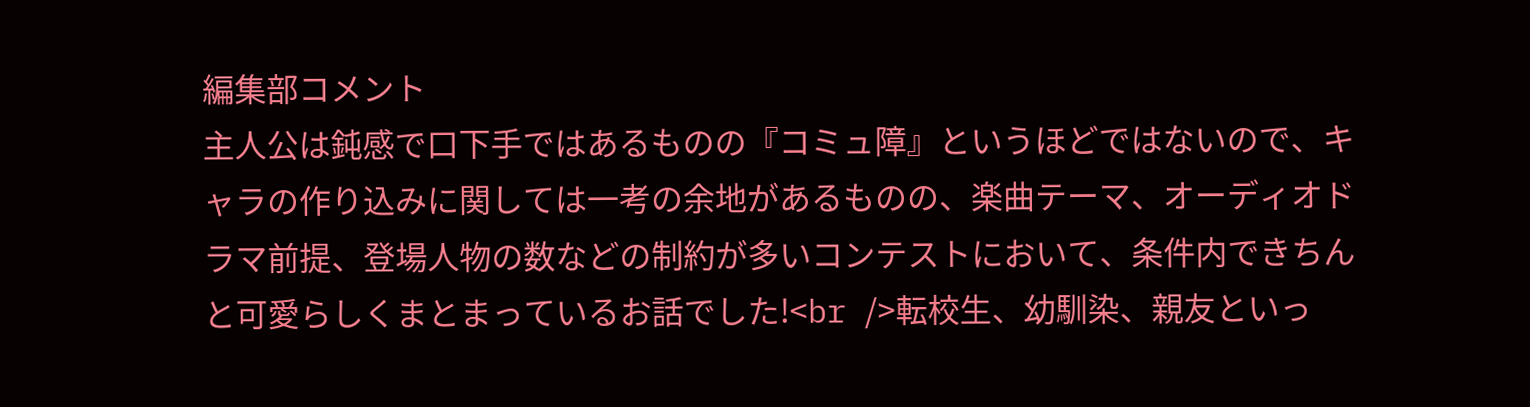編集部コメント
主人公は鈍感で口下手ではあるものの『コミュ障』というほどではないので、キャラの作り込みに関しては一考の余地があるものの、楽曲テーマ、オーディオドラマ前提、登場人物の数などの制約が多いコンテストにおいて、条件内できちんと可愛らしくまとまっているお話でした!<br />転校生、幼馴染、親友といっ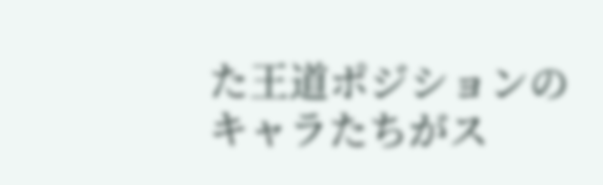た王道ポジションのキャラたちがス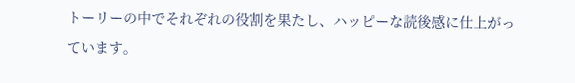トーリーの中でそれぞれの役割を果たし、ハッピーな読後感に仕上がっています。